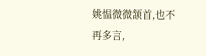姚愠微微颔首,也不再多言,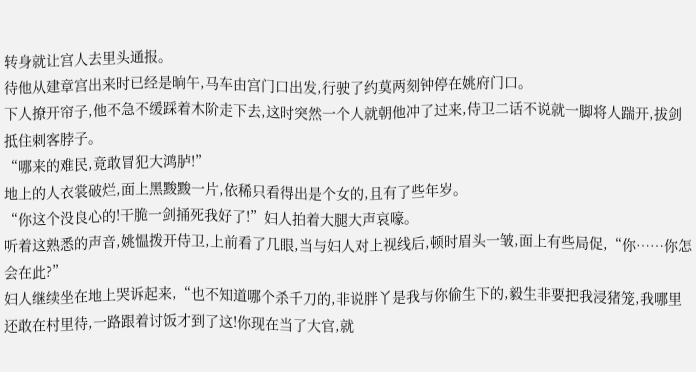转身就让宫人去里头通报。
待他从建章宫出来时已经是晌午,马车由宫门口出发,行驶了约莫两刻钟停在姚府门口。
下人撩开帘子,他不急不缓踩着木阶走下去,这时突然一个人就朝他冲了过来,侍卫二话不说就一脚将人踹开,拔剑抵住刺客脖子。
“哪来的难民,竟敢冒犯大鸿胪!”
地上的人衣裳破烂,面上黑黢黢一片,依稀只看得出是个女的,且有了些年岁。
“你这个没良心的!干脆一剑捅死我好了!”妇人拍着大腿大声哀嚎。
听着这熟悉的声音,姚愠拨开侍卫,上前看了几眼,当与妇人对上视线后,顿时眉头一皱,面上有些局促,“你……你怎会在此?”
妇人继续坐在地上哭诉起来,“也不知道哪个杀千刀的,非说胖丫是我与你偷生下的,毅生非要把我浸猪笼,我哪里还敢在村里待,一路跟着讨饭才到了这!你现在当了大官,就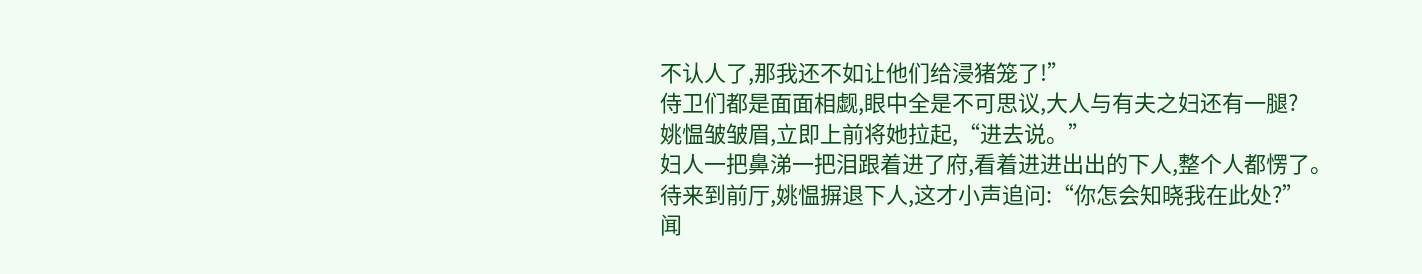不认人了,那我还不如让他们给浸猪笼了!”
侍卫们都是面面相觑,眼中全是不可思议,大人与有夫之妇还有一腿?
姚愠皱皱眉,立即上前将她拉起,“进去说。”
妇人一把鼻涕一把泪跟着进了府,看着进进出出的下人,整个人都愣了。
待来到前厅,姚愠摒退下人,这才小声追问:“你怎会知晓我在此处?”
闻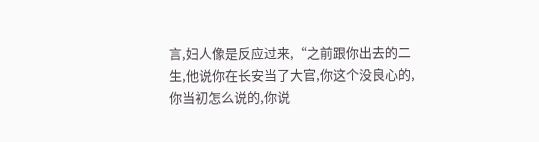言,妇人像是反应过来,“之前跟你出去的二生,他说你在长安当了大官,你这个没良心的,你当初怎么说的,你说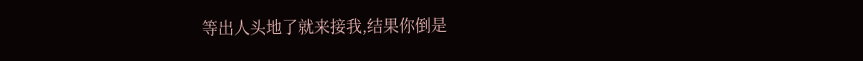等出人头地了就来接我,结果你倒是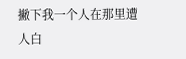撇下我一个人在那里遭人白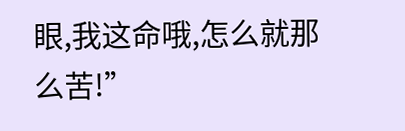眼,我这命哦,怎么就那么苦!”